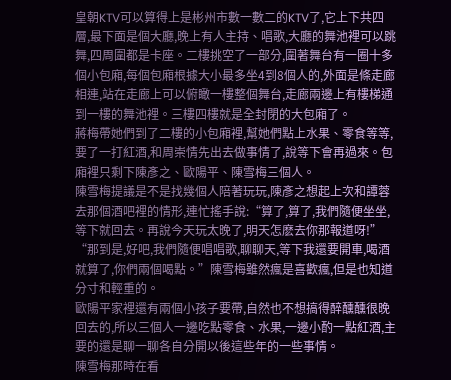皇朝KTV可以算得上是彬州市數一數二的KTV了,它上下共四層,最下面是個大廳,晚上有人主持、唱歌,大廳的舞池裡可以跳舞,四周圍都是卡座。二樓挑空了一部分,圍著舞台有一圈十多個小包廂,每個包廂根據大小最多坐4到8個人的,外面是條走廊相連,站在走廊上可以俯瞰一樓整個舞台,走廊兩邊上有樓梯通到一樓的舞池裡。三樓四樓就是全封閉的大包廂了。
蔣梅帶她們到了二樓的小包廂裡,幫她們點上水果、零食等等,要了一打紅酒,和周崇情先出去做事情了,說等下會再過來。包廂裡只剩下陳彥之、歐陽平、陳雪梅三個人。
陳雪梅提議是不是找幾個人陪著玩玩,陳彥之想起上次和譚蓉去那個酒吧裡的情形,連忙搖手說:“算了,算了,我們隨便坐坐,等下就回去。再說今天玩太晚了,明天怎麽去你那報道呀!”
“那到是,好吧,我們隨便唱唱歌,聊聊天,等下我還要開車,喝酒就算了,你們兩個喝點。”陳雪梅雖然瘋是喜歡瘋,但是也知道分寸和輕重的。
歐陽平家裡還有兩個小孩子要帶,自然也不想搞得醉醺醺很晚回去的,所以三個人一邊吃點零食、水果,一邊小酌一點紅酒,主要的還是聊一聊各自分開以後這些年的一些事情。
陳雪梅那時在看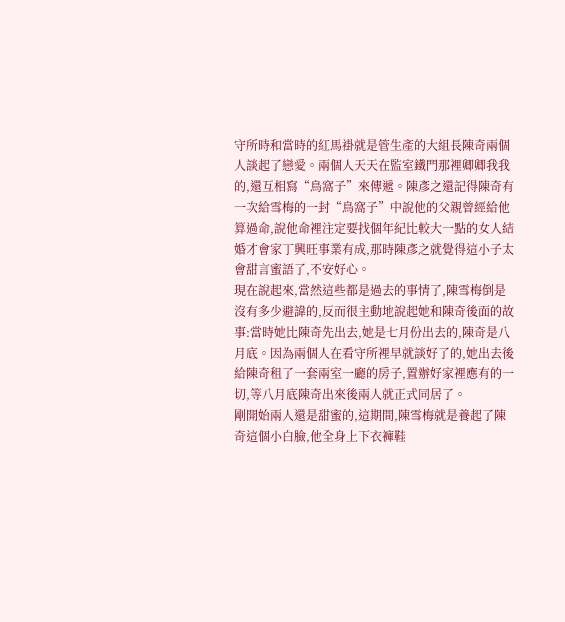守所時和當時的紅馬褂就是管生產的大組長陳奇兩個人談起了戀愛。兩個人天天在監室鐵門那裡卿卿我我的,還互相寫“鳥窩子”來傳遞。陳彥之還記得陳奇有一次給雪梅的一封“鳥窩子”中說他的父親曾經給他算過命,說他命裡注定要找個年紀比較大一點的女人結婚才會家丁興旺事業有成,那時陳彥之就覺得這小子太會甜言蜜語了,不安好心。
現在說起來,當然這些都是過去的事情了,陳雪梅倒是沒有多少避諱的,反而很主動地說起她和陳奇後面的故事:當時她比陳奇先出去,她是七月份出去的,陳奇是八月底。因為兩個人在看守所裡早就談好了的,她出去後給陳奇租了一套兩室一廳的房子,置辦好家裡應有的一切,等八月底陳奇出來後兩人就正式同居了。
剛開始兩人還是甜蜜的,這期間,陳雪梅就是養起了陳奇這個小白臉,他全身上下衣褲鞋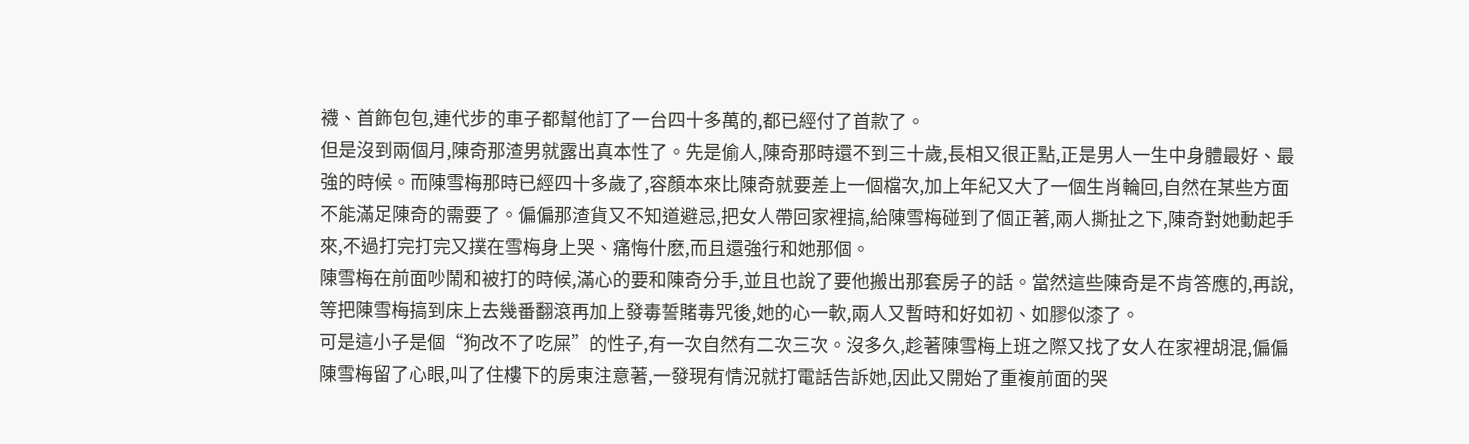襪、首飾包包,連代步的車子都幫他訂了一台四十多萬的,都已經付了首款了。
但是沒到兩個月,陳奇那渣男就露出真本性了。先是偷人,陳奇那時還不到三十歲,長相又很正點,正是男人一生中身體最好、最強的時候。而陳雪梅那時已經四十多歲了,容顏本來比陳奇就要差上一個檔次,加上年紀又大了一個生肖輪回,自然在某些方面不能滿足陳奇的需要了。偏偏那渣貨又不知道避忌,把女人帶回家裡搞,給陳雪梅碰到了個正著,兩人撕扯之下,陳奇對她動起手來,不過打完打完又撲在雪梅身上哭、痛悔什麽,而且還強行和她那個。
陳雪梅在前面吵鬧和被打的時候,滿心的要和陳奇分手,並且也說了要他搬出那套房子的話。當然這些陳奇是不肯答應的,再說,等把陳雪梅搞到床上去幾番翻滾再加上發毒誓賭毒咒後,她的心一軟,兩人又暫時和好如初、如膠似漆了。
可是這小子是個“狗改不了吃屎”的性子,有一次自然有二次三次。沒多久,趁著陳雪梅上班之際又找了女人在家裡胡混,偏偏陳雪梅留了心眼,叫了住樓下的房東注意著,一發現有情況就打電話告訴她,因此又開始了重複前面的哭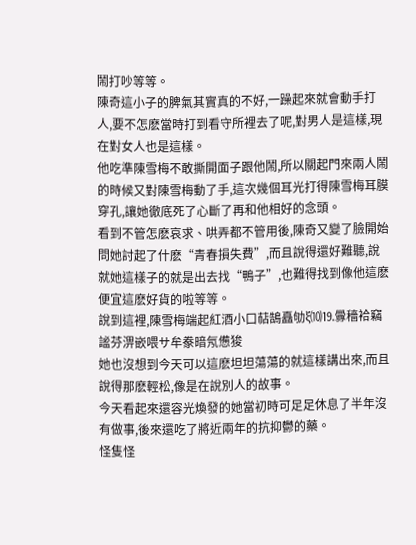鬧打吵等等。
陳奇這小子的脾氣其實真的不好,一躁起來就會動手打人,要不怎麽當時打到看守所裡去了呢,對男人是這樣,現在對女人也是這樣。
他吃準陳雪梅不敢撕開面子跟他鬧,所以關起門來兩人鬧的時候又對陳雪梅動了手,這次幾個耳光打得陳雪梅耳膜穿孔,讓她徹底死了心斷了再和他相好的念頭。
看到不管怎麽哀求、哄弄都不管用後,陳奇又變了臉開始問她討起了什麽“青春損失費”,而且說得還好難聽,說就她這樣子的就是出去找“鴨子”,也難得找到像他這麽便宜這麽好貨的啦等等。
說到這裡,陳雪梅端起紅酒小口萜鵠矗劬ξ⑽⒚釁穡袷竊謐芬淠嵌喂サ牟豢暗氖憊狻
她也沒想到今天可以這麽坦坦蕩蕩的就這樣講出來,而且說得那麽輕松,像是在說別人的故事。
今天看起來還容光煥發的她當初時可足足休息了半年沒有做事,後來還吃了將近兩年的抗抑鬱的藥。
怪隻怪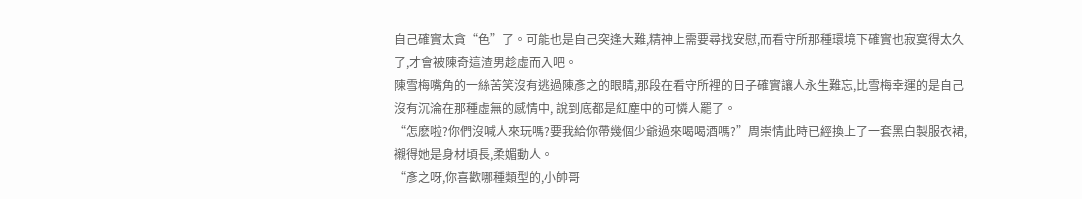自己確實太貪“色”了。可能也是自己突逢大難,精神上需要尋找安慰,而看守所那種環境下確實也寂寞得太久了,才會被陳奇這渣男趁虛而入吧。
陳雪梅嘴角的一絲苦笑沒有逃過陳彥之的眼睛,那段在看守所裡的日子確實讓人永生難忘,比雪梅幸運的是自己沒有沉淪在那種虛無的感情中, 說到底都是紅塵中的可憐人罷了。
“怎麽啦?你們沒喊人來玩嗎?要我給你帶幾個少爺過來喝喝酒嗎?”周崇情此時已經換上了一套黑白製服衣裙,襯得她是身材頃長,柔媚動人。
“彥之呀,你喜歡哪種類型的,小帥哥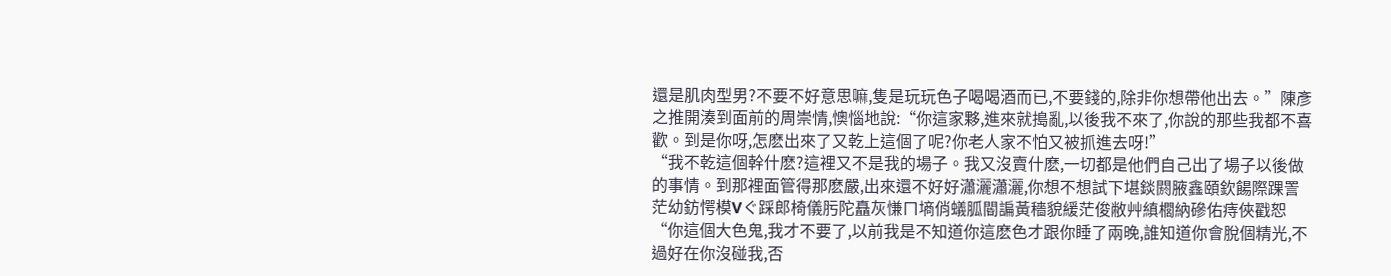還是肌肉型男?不要不好意思嘛,隻是玩玩色子喝喝酒而已,不要錢的,除非你想帶他出去。”陳彥之推開湊到面前的周崇情,懊惱地說:“你這家夥,進來就搗亂,以後我不來了,你說的那些我都不喜歡。到是你呀,怎麽出來了又乾上這個了呢?你老人家不怕又被抓進去呀!”
“我不乾這個幹什麽?這裡又不是我的場子。我又沒賣什麽,一切都是他們自己出了場子以後做的事情。到那裡面管得那麽嚴,出來還不好好瀟灑瀟灑,你想不想試下堪錟閼腋鑫頤欽餳際踝詈茫幼鈁愕模Vぐ踩郎椅儀肟陀矗灰慊ㄇ墒俏蟻胍閽諞黃穡貌緩茫俊敝艸縝櫚納磣佑痔俠戳恕
“你這個大色鬼,我才不要了,以前我是不知道你這麽色才跟你睡了兩晚,誰知道你會脫個精光,不過好在你沒碰我,否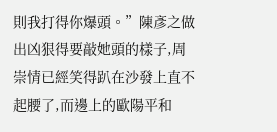則我打得你爆頭。”陳彥之做出凶狠得要敲她頭的樣子,周崇情已經笑得趴在沙發上直不起腰了,而邊上的歐陽平和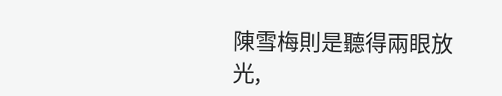陳雪梅則是聽得兩眼放光,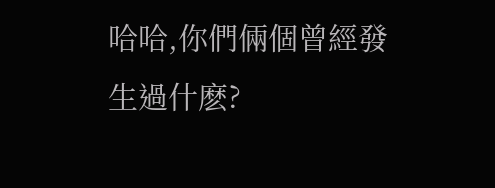哈哈,你們倆個曾經發生過什麽?